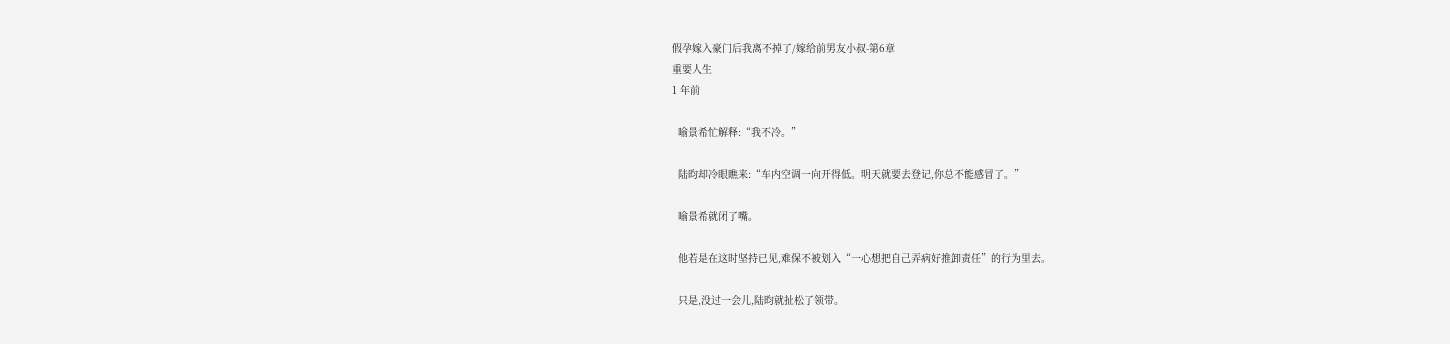假孕嫁入豪门后我离不掉了/嫁给前男友小叔-第6章
重要人生
1 年前

  喻景希忙解释:“我不冷。”

  陆昀却冷眼瞧来:“车内空调一向开得低。明天就要去登记,你总不能感冒了。”

  喻景希就闭了嘴。

  他若是在这时坚持已见,难保不被划入“一心想把自己弄病好推卸责任”的行为里去。

  只是,没过一会儿,陆昀就扯松了领带。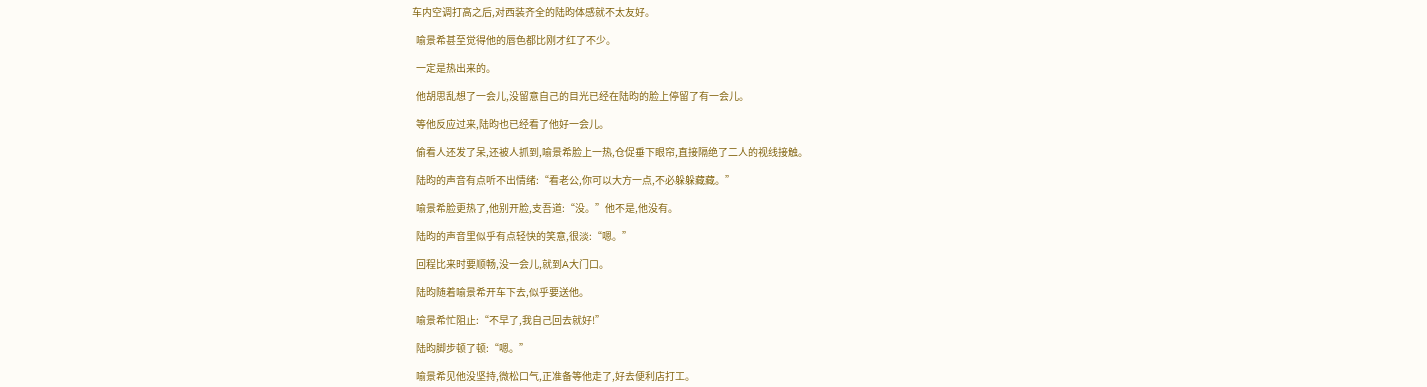车内空调打高之后,对西装齐全的陆昀体感就不太友好。

  喻景希甚至觉得他的唇色都比刚才红了不少。

  一定是热出来的。

  他胡思乱想了一会儿,没留意自己的目光已经在陆昀的脸上停留了有一会儿。

  等他反应过来,陆昀也已经看了他好一会儿。

  偷看人还发了呆,还被人抓到,喻景希脸上一热,仓促垂下眼帘,直接隔绝了二人的视线接触。

  陆昀的声音有点听不出情绪:“看老公,你可以大方一点,不必躲躲藏藏。”

  喻景希脸更热了,他别开脸,支吾道:“没。”他不是,他没有。

  陆昀的声音里似乎有点轻快的笑意,很淡:“嗯。”

  回程比来时要顺畅,没一会儿,就到A大门口。

  陆昀随着喻景希开车下去,似乎要送他。

  喻景希忙阻止:“不早了,我自己回去就好!”

  陆昀脚步顿了顿:“嗯。”

  喻景希见他没坚持,微松口气,正准备等他走了,好去便利店打工。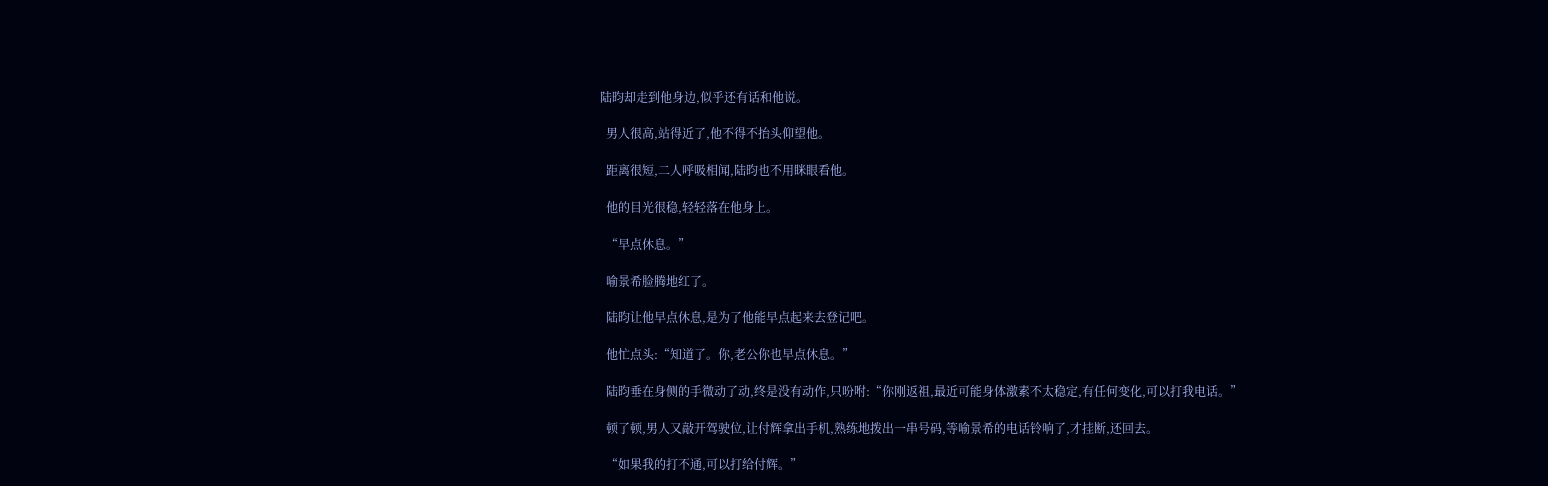陆昀却走到他身边,似乎还有话和他说。

  男人很高,站得近了,他不得不抬头仰望他。

  距离很短,二人呼吸相闻,陆昀也不用眯眼看他。

  他的目光很稳,轻轻落在他身上。

  “早点休息。”

  喻景希脸腾地红了。

  陆昀让他早点休息,是为了他能早点起来去登记吧。

  他忙点头:“知道了。你,老公你也早点休息。”

  陆昀垂在身侧的手微动了动,终是没有动作,只吩咐:“你刚返祖,最近可能身体激素不太稳定,有任何变化,可以打我电话。”

  顿了顿,男人又敲开驾驶位,让付辉拿出手机,熟练地拨出一串号码,等喻景希的电话铃响了,才挂断,还回去。

  “如果我的打不通,可以打给付辉。”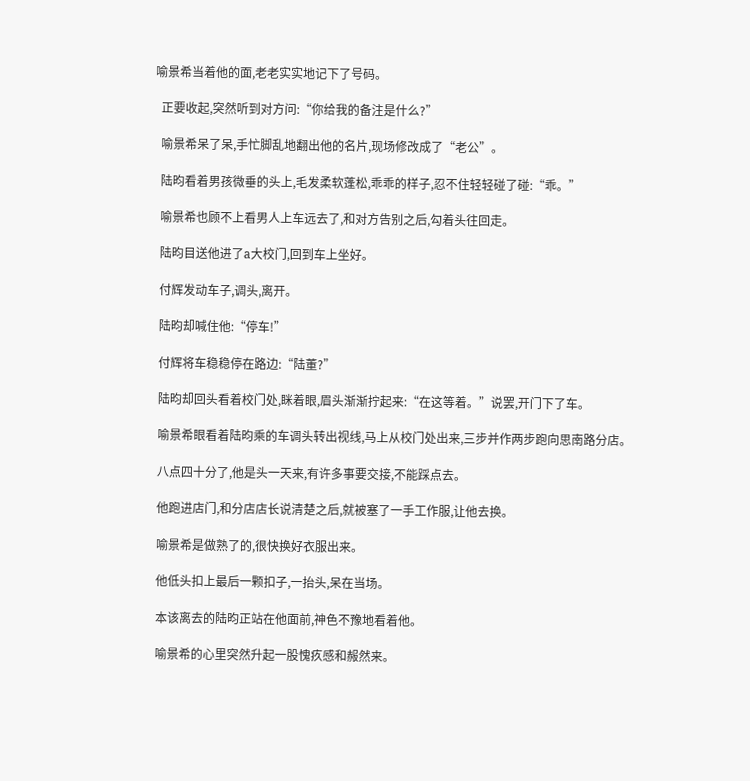喻景希当着他的面,老老实实地记下了号码。

  正要收起,突然听到对方问:“你给我的备注是什么?”

  喻景希呆了呆,手忙脚乱地翻出他的名片,现场修改成了“老公”。

  陆昀看着男孩微垂的头上,毛发柔软蓬松,乖乖的样子,忍不住轻轻碰了碰:“乖。”

  喻景希也顾不上看男人上车远去了,和对方告别之后,勾着头往回走。

  陆昀目送他进了a大校门,回到车上坐好。

  付辉发动车子,调头,离开。

  陆昀却喊住他:“停车!”

  付辉将车稳稳停在路边:“陆董?”

  陆昀却回头看着校门处,眯着眼,眉头渐渐拧起来:“在这等着。”说罢,开门下了车。

  喻景希眼看着陆昀乘的车调头转出视线,马上从校门处出来,三步并作两步跑向思南路分店。

  八点四十分了,他是头一天来,有许多事要交接,不能踩点去。

  他跑进店门,和分店店长说清楚之后,就被塞了一手工作服,让他去换。

  喻景希是做熟了的,很快换好衣服出来。

  他低头扣上最后一颗扣子,一抬头,呆在当场。

  本该离去的陆昀正站在他面前,神色不豫地看着他。

  喻景希的心里突然升起一股愧疚感和赧然来。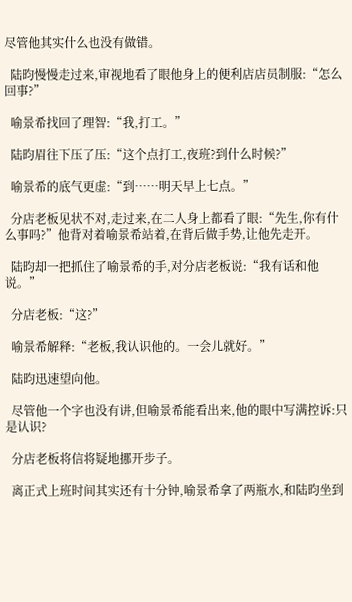尽管他其实什么也没有做错。

  陆昀慢慢走过来,审视地看了眼他身上的便利店店员制服:“怎么回事?”

  喻景希找回了理智:“我,打工。”

  陆昀眉往下压了压:“这个点打工,夜班?到什么时候?”

  喻景希的底气更虚:“到……明天早上七点。”

  分店老板见状不对,走过来,在二人身上都看了眼:“先生,你有什么事吗?”他背对着喻景希站着,在背后做手势,让他先走开。

  陆昀却一把抓住了喻景希的手,对分店老板说:“我有话和他说。”

  分店老板:“这?”

  喻景希解释:“老板,我认识他的。一会儿就好。”

  陆昀迅速望向他。

  尽管他一个字也没有讲,但喻景希能看出来,他的眼中写满控诉:只是认识?

  分店老板将信将疑地挪开步子。

  离正式上班时间其实还有十分钟,喻景希拿了两瓶水,和陆昀坐到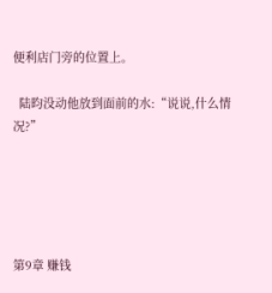便利店门旁的位置上。

  陆昀没动他放到面前的水:“说说,什么情况?”





第9章 赚钱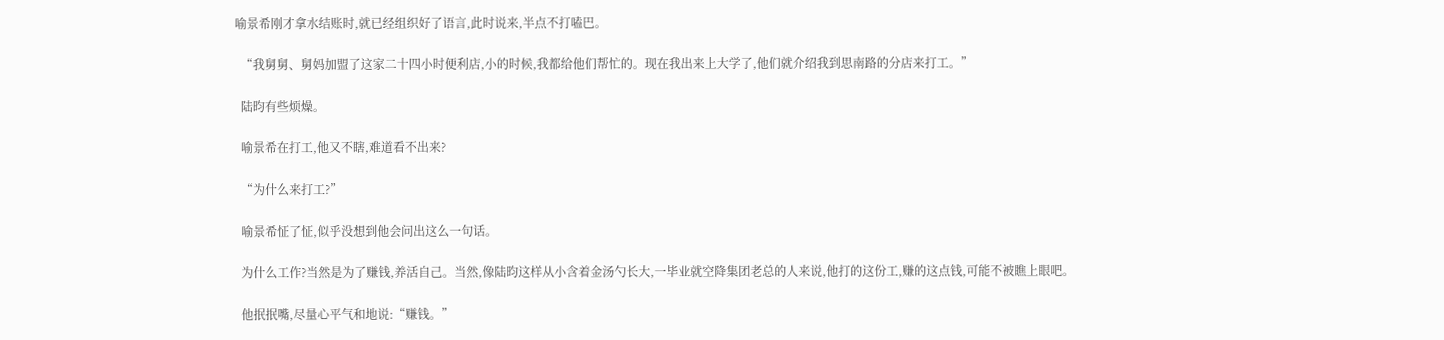喻景希刚才拿水结账时,就已经组织好了语言,此时说来,半点不打嗑巴。

  “我舅舅、舅妈加盟了这家二十四小时便利店,小的时候,我都给他们帮忙的。现在我出来上大学了,他们就介绍我到思南路的分店来打工。”

  陆昀有些烦燥。

  喻景希在打工,他又不瞎,难道看不出来?

  “为什么来打工?”

  喻景希怔了怔,似乎没想到他会问出这么一句话。

  为什么工作?当然是为了赚钱,养活自己。当然,像陆昀这样从小含着金汤勺长大,一毕业就空降集团老总的人来说,他打的这份工,赚的这点钱,可能不被瞧上眼吧。

  他抿抿嘴,尽量心平气和地说:“赚钱。”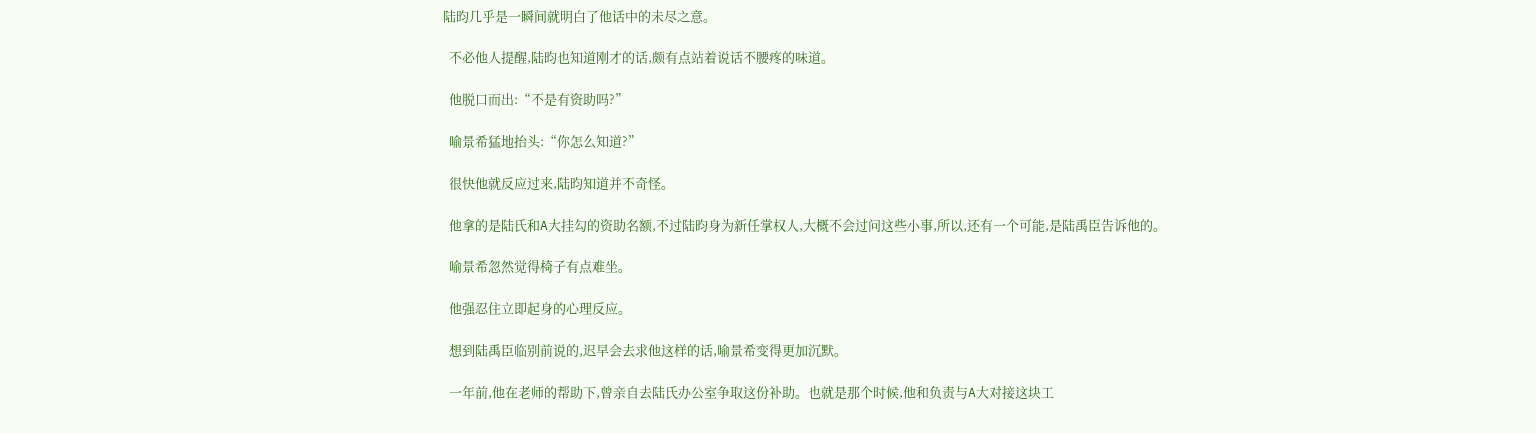陆昀几乎是一瞬间就明白了他话中的未尽之意。

  不必他人提醒,陆昀也知道刚才的话,颇有点站着说话不腰疼的味道。

  他脱口而出:“不是有资助吗?”

  喻景希猛地抬头:“你怎么知道?”

  很快他就反应过来,陆昀知道并不奇怪。

  他拿的是陆氏和A大挂勾的资助名额,不过陆昀身为新任掌权人,大概不会过问这些小事,所以,还有一个可能,是陆禹臣告诉他的。

  喻景希忽然觉得椅子有点难坐。

  他强忍住立即起身的心理反应。

  想到陆禹臣临别前说的,迟早会去求他这样的话,喻景希变得更加沉默。

  一年前,他在老师的帮助下,曾亲自去陆氏办公室争取这份补助。也就是那个时候,他和负责与A大对接这块工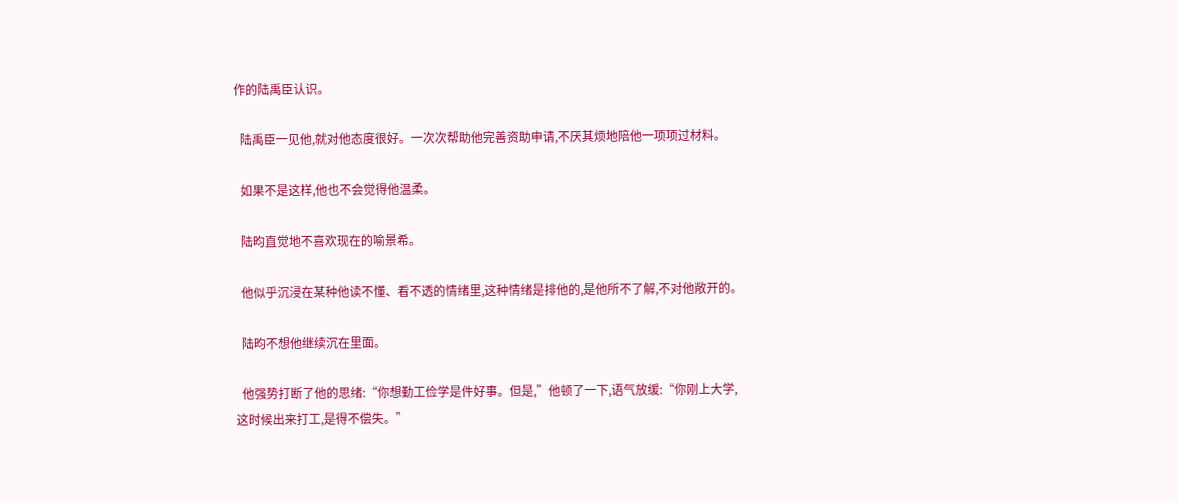作的陆禹臣认识。

  陆禹臣一见他,就对他态度很好。一次次帮助他完善资助申请,不厌其烦地陪他一项项过材料。

  如果不是这样,他也不会觉得他温柔。

  陆昀直觉地不喜欢现在的喻景希。

  他似乎沉浸在某种他读不懂、看不透的情绪里,这种情绪是排他的,是他所不了解,不对他敞开的。

  陆昀不想他继续沉在里面。

  他强势打断了他的思绪:“你想勤工俭学是件好事。但是,”他顿了一下,语气放缓:“你刚上大学,这时候出来打工,是得不偿失。”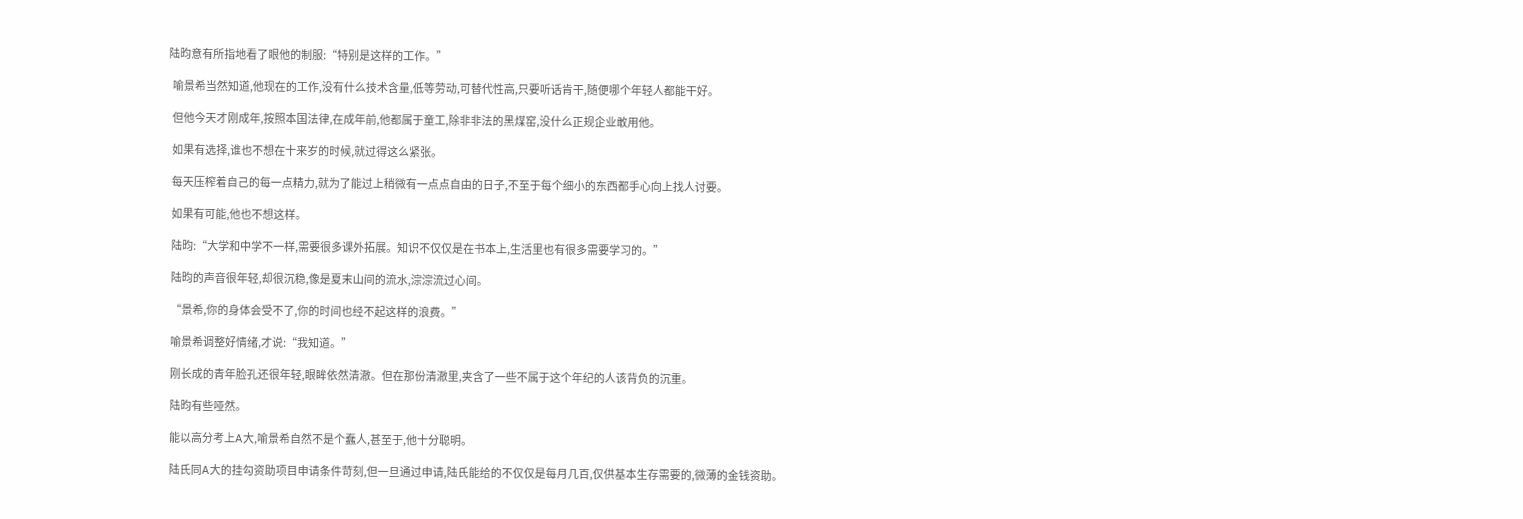陆昀意有所指地看了眼他的制服:“特别是这样的工作。”

  喻景希当然知道,他现在的工作,没有什么技术含量,低等劳动,可替代性高,只要听话肯干,随便哪个年轻人都能干好。

  但他今天才刚成年,按照本国法律,在成年前,他都属于童工,除非非法的黑煤窑,没什么正规企业敢用他。

  如果有选择,谁也不想在十来岁的时候,就过得这么紧张。

  每天压榨着自己的每一点精力,就为了能过上稍微有一点点自由的日子,不至于每个细小的东西都手心向上找人讨要。

  如果有可能,他也不想这样。

  陆昀:“大学和中学不一样,需要很多课外拓展。知识不仅仅是在书本上,生活里也有很多需要学习的。”

  陆昀的声音很年轻,却很沉稳,像是夏末山间的流水,淙淙流过心间。

  “景希,你的身体会受不了,你的时间也经不起这样的浪费。”

  喻景希调整好情绪,才说:“我知道。”

  刚长成的青年脸孔还很年轻,眼眸依然清澈。但在那份清澈里,夹含了一些不属于这个年纪的人该背负的沉重。

  陆昀有些哑然。

  能以高分考上A大,喻景希自然不是个蠢人,甚至于,他十分聪明。

  陆氏同A大的挂勾资助项目申请条件苛刻,但一旦通过申请,陆氏能给的不仅仅是每月几百,仅供基本生存需要的,微薄的金钱资助。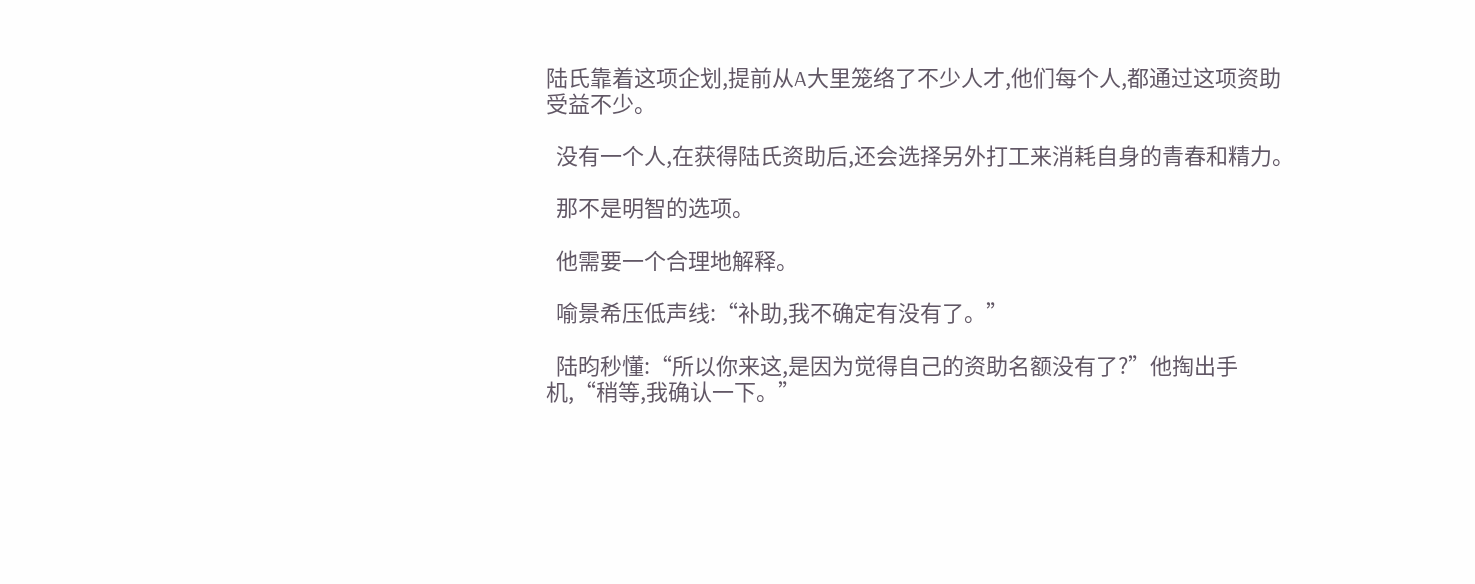陆氏靠着这项企划,提前从A大里笼络了不少人才,他们每个人,都通过这项资助受益不少。

  没有一个人,在获得陆氏资助后,还会选择另外打工来消耗自身的青春和精力。

  那不是明智的选项。

  他需要一个合理地解释。

  喻景希压低声线:“补助,我不确定有没有了。”

  陆昀秒懂:“所以你来这,是因为觉得自己的资助名额没有了?”他掏出手机,“稍等,我确认一下。”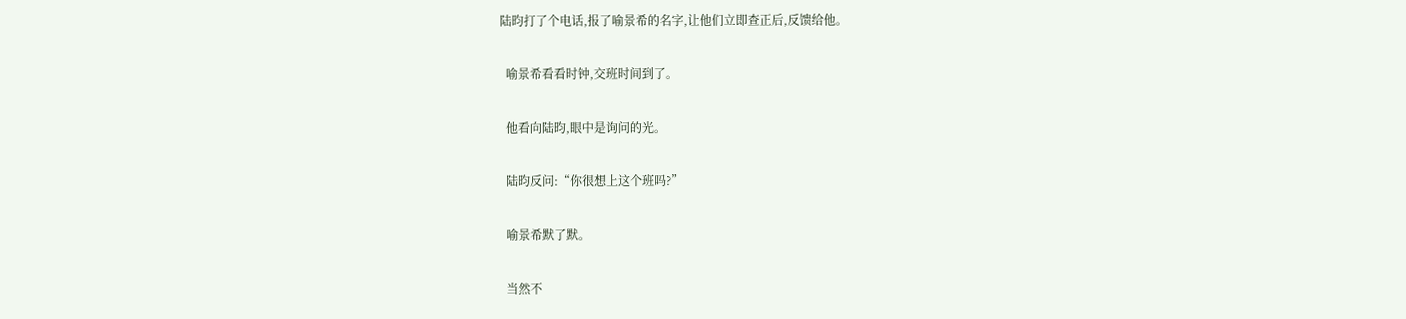陆昀打了个电话,报了喻景希的名字,让他们立即查正后,反馈给他。

  喻景希看看时钟,交班时间到了。

  他看向陆昀,眼中是询问的光。

  陆昀反问:“你很想上这个班吗?”

  喻景希默了默。

  当然不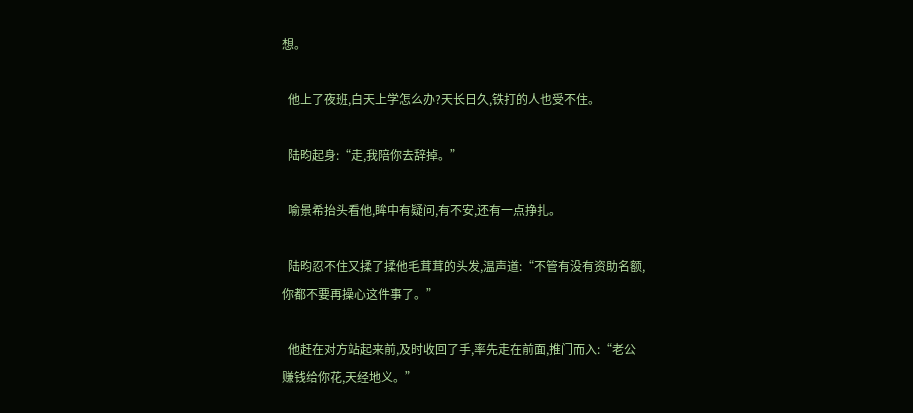想。

  他上了夜班,白天上学怎么办?天长日久,铁打的人也受不住。

  陆昀起身:“走,我陪你去辞掉。”

  喻景希抬头看他,眸中有疑问,有不安,还有一点挣扎。

  陆昀忍不住又揉了揉他毛茸茸的头发,温声道:“不管有没有资助名额,你都不要再操心这件事了。”

  他赶在对方站起来前,及时收回了手,率先走在前面,推门而入:“老公赚钱给你花,天经地义。”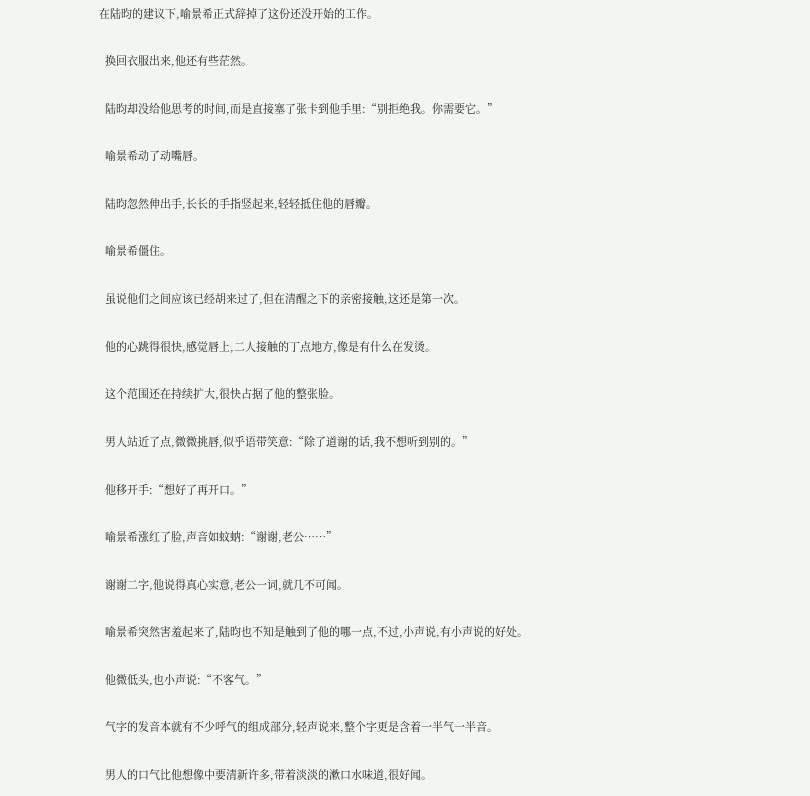在陆昀的建议下,喻景希正式辞掉了这份还没开始的工作。

  换回衣服出来,他还有些茫然。

  陆昀却没给他思考的时间,而是直接塞了张卡到他手里:“别拒绝我。你需要它。”

  喻景希动了动嘴唇。

  陆昀忽然伸出手,长长的手指竖起来,轻轻抵住他的唇瓣。

  喻景希僵住。

  虽说他们之间应该已经胡来过了,但在清醒之下的亲密接触,这还是第一次。

  他的心跳得很快,感觉唇上,二人接触的丁点地方,像是有什么在发烫。

  这个范围还在持续扩大,很快占据了他的整张脸。

  男人站近了点,微微挑唇,似乎语带笑意:“除了道谢的话,我不想听到别的。”

  他移开手:“想好了再开口。”

  喻景希涨红了脸,声音如蚊蚋:“谢谢,老公……”

  谢谢二字,他说得真心实意,老公一词,就几不可闻。

  喻景希突然害羞起来了,陆昀也不知是触到了他的哪一点,不过,小声说,有小声说的好处。

  他微低头,也小声说:“不客气。”

  气字的发音本就有不少呼气的组成部分,轻声说来,整个字更是含着一半气一半音。

  男人的口气比他想像中要清新许多,带着淡淡的漱口水味道,很好闻。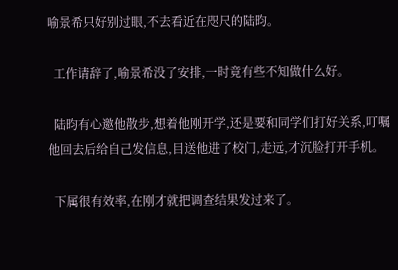喻景希只好别过眼,不去看近在咫尺的陆昀。

  工作请辞了,喻景希没了安排,一时竟有些不知做什么好。

  陆昀有心邀他散步,想着他刚开学,还是要和同学们打好关系,叮嘱他回去后给自己发信息,目送他进了校门,走远,才沉脸打开手机。

  下属很有效率,在刚才就把调查结果发过来了。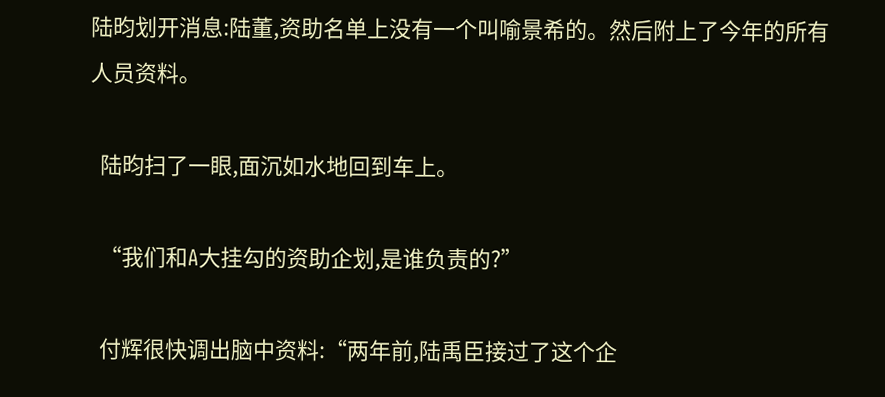陆昀划开消息:陆董,资助名单上没有一个叫喻景希的。然后附上了今年的所有人员资料。

  陆昀扫了一眼,面沉如水地回到车上。

  “我们和A大挂勾的资助企划,是谁负责的?”

  付辉很快调出脑中资料:“两年前,陆禹臣接过了这个企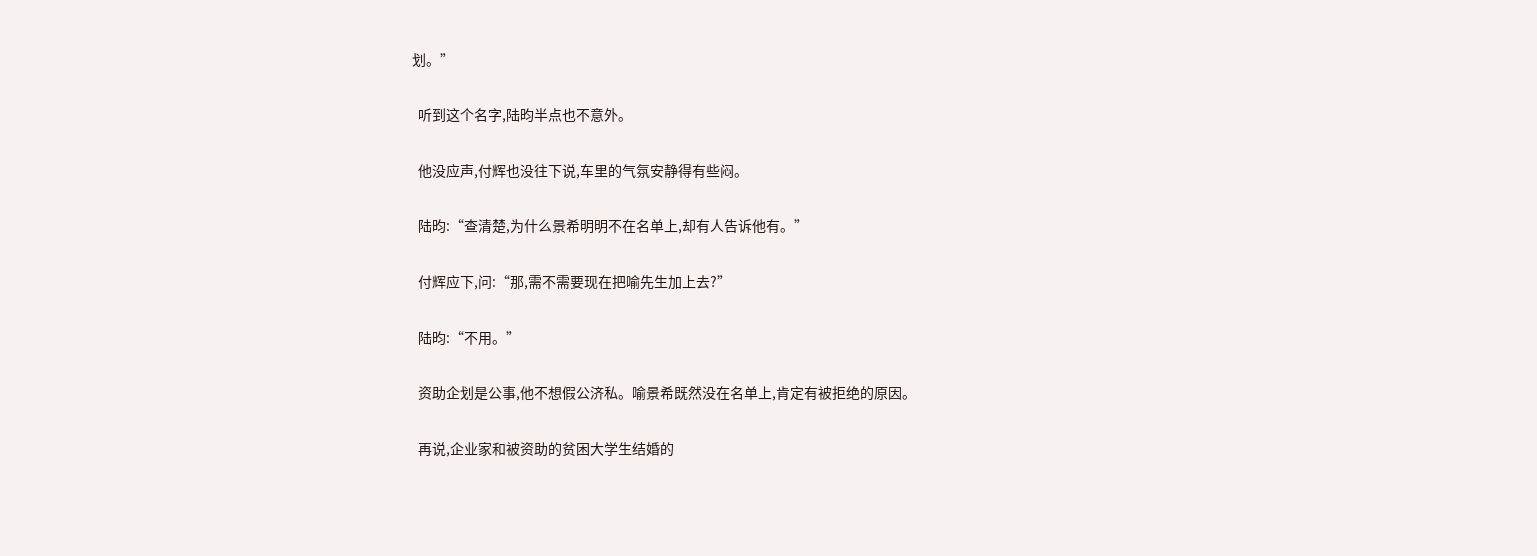划。”

  听到这个名字,陆昀半点也不意外。

  他没应声,付辉也没往下说,车里的气氛安静得有些闷。

  陆昀:“查清楚,为什么景希明明不在名单上,却有人告诉他有。”

  付辉应下,问:“那,需不需要现在把喻先生加上去?”

  陆昀:“不用。”

  资助企划是公事,他不想假公济私。喻景希既然没在名单上,肯定有被拒绝的原因。

  再说,企业家和被资助的贫困大学生结婚的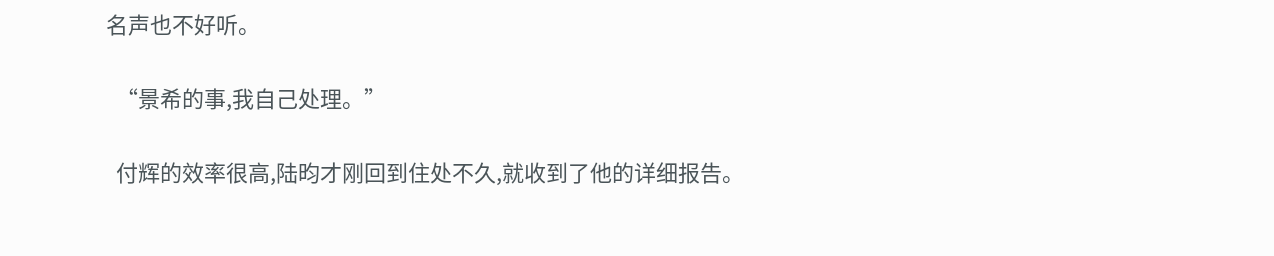名声也不好听。

  “景希的事,我自己处理。”

  付辉的效率很高,陆昀才刚回到住处不久,就收到了他的详细报告。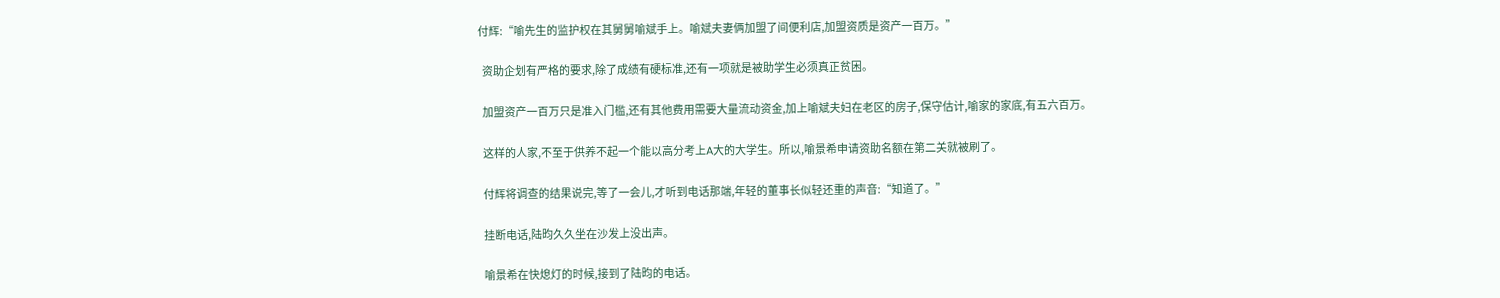付辉:“喻先生的监护权在其舅舅喻斌手上。喻斌夫妻俩加盟了间便利店,加盟资质是资产一百万。”

  资助企划有严格的要求,除了成绩有硬标准,还有一项就是被助学生必须真正贫困。

  加盟资产一百万只是准入门槛,还有其他费用需要大量流动资金,加上喻斌夫妇在老区的房子,保守估计,喻家的家底,有五六百万。

  这样的人家,不至于供养不起一个能以高分考上A大的大学生。所以,喻景希申请资助名额在第二关就被刷了。

  付辉将调查的结果说完,等了一会儿,才听到电话那端,年轻的董事长似轻还重的声音:“知道了。”

  挂断电话,陆昀久久坐在沙发上没出声。

  喻景希在快熄灯的时候,接到了陆昀的电话。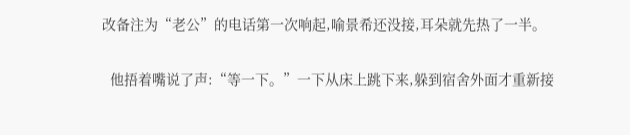改备注为“老公”的电话第一次响起,喻景希还没接,耳朵就先热了一半。

  他捂着嘴说了声:“等一下。”一下从床上跳下来,躲到宿舍外面才重新接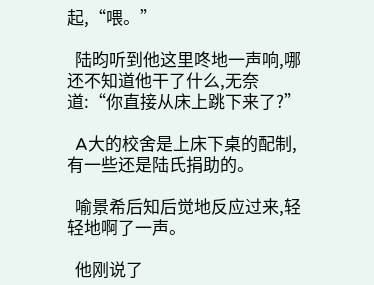起,“喂。”

  陆昀听到他这里咚地一声响,哪还不知道他干了什么,无奈道:“你直接从床上跳下来了?”

  A大的校舍是上床下桌的配制,有一些还是陆氏捐助的。

  喻景希后知后觉地反应过来,轻轻地啊了一声。

  他刚说了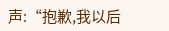声:“抱歉,我以后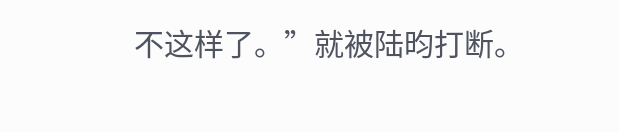不这样了。”就被陆昀打断。